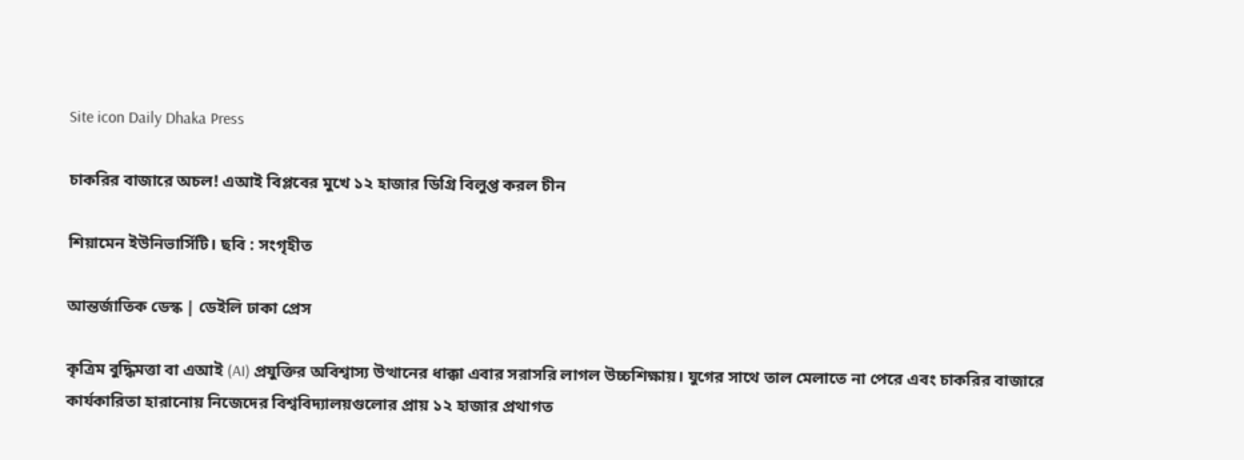Site icon Daily Dhaka Press

চাকরির বাজারে অচল! এআই বিপ্লবের মুখে ১২ হাজার ডিগ্রি বিলুপ্ত করল চীন

শিয়ামেন ইউনিভার্সিটি। ছবি : সংগৃহীত

আন্তর্জাতিক ডেস্ক | ডেইলি ঢাকা প্রেস

কৃত্রিম বুদ্ধিমত্তা বা এআই (AI) প্রযুক্তির অবিশ্বাস্য উত্থানের ধাক্কা এবার সরাসরি লাগল উচ্চশিক্ষায়। যুগের সাথে তাল মেলাতে না পেরে এবং চাকরির বাজারে কার্যকারিতা হারানোয় নিজেদের বিশ্ববিদ্যালয়গুলোর প্রায় ১২ হাজার প্রথাগত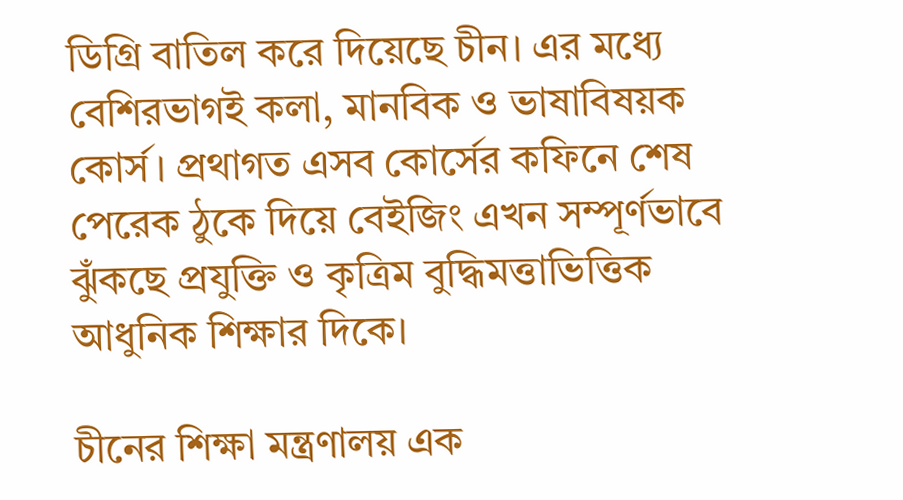ডিগ্রি বাতিল করে দিয়েছে চীন। এর মধ্যে বেশিরভাগই কলা, মানবিক ও ভাষাবিষয়ক কোর্স। প্রথাগত এসব কোর্সের কফিনে শেষ পেরেক ঠুকে দিয়ে বেইজিং এখন সম্পূর্ণভাবে ঝুঁকছে প্রযুক্তি ও কৃত্রিম বুদ্ধিমত্তাভিত্তিক আধুনিক শিক্ষার দিকে।

চীনের শিক্ষা মন্ত্রণালয় এক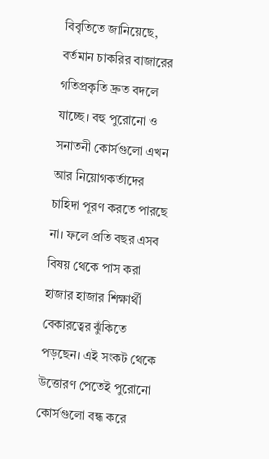বিবৃতিতে জানিয়েছে, বর্তমান চাকরির বাজারের গতিপ্রকৃতি দ্রুত বদলে যাচ্ছে। বহু পুরোনো ও সনাতনী কোর্সগুলো এখন আর নিয়োগকর্তাদের চাহিদা পূরণ করতে পারছে না। ফলে প্রতি বছর এসব বিষয় থেকে পাস করা হাজার হাজার শিক্ষার্থী বেকারত্বের ঝুঁকিতে পড়ছেন। এই সংকট থেকে উত্তোরণ পেতেই পুরোনো কোর্সগুলো বন্ধ করে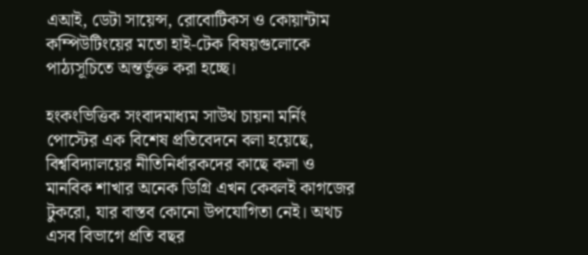এআই, ডেটা সায়েন্স, রোবোটিকস ও কোয়ান্টাম কম্পিউটিংয়ের মতো হাই-টেক বিষয়গুলোকে পাঠ্যসূচিতে অন্তর্ভুক্ত করা হচ্ছে।

হংকংভিত্তিক সংবাদমাধ্যম সাউথ চায়না মর্নিং পোস্টের এক বিশেষ প্রতিবেদনে বলা হয়েছে, বিশ্ববিদ্যালয়ের নীতিনির্ধারকদের কাছে কলা ও মানবিক শাখার অনেক ডিগ্রি এখন কেবলই কাগজের টুকরো, যার বাস্তব কোনো উপযোগিতা নেই। অথচ এসব বিভাগে প্রতি বছর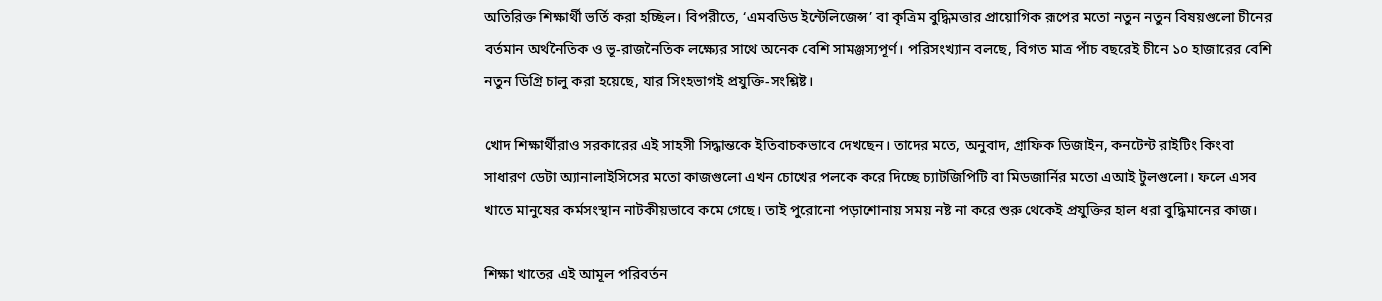অতিরিক্ত শিক্ষার্থী ভর্তি করা হচ্ছিল। বিপরীতে, ‘এমবডিড ইন্টেলিজেন্স’ বা কৃত্রিম বুদ্ধিমত্তার প্রায়োগিক রূপের মতো নতুন নতুন বিষয়গুলো চীনের বর্তমান অর্থনৈতিক ও ভূ-রাজনৈতিক লক্ষ্যের সাথে অনেক বেশি সামঞ্জস্যপূর্ণ। পরিসংখ্যান বলছে, বিগত মাত্র পাঁচ বছরেই চীনে ১০ হাজারের বেশি নতুন ডিগ্রি চালু করা হয়েছে, যার সিংহভাগই প্রযুক্তি-সংশ্লিষ্ট।

খোদ শিক্ষার্থীরাও সরকারের এই সাহসী সিদ্ধান্তকে ইতিবাচকভাবে দেখছেন। তাদের মতে, অনুবাদ, গ্রাফিক ডিজাইন, কনটেন্ট রাইটিং কিংবা সাধারণ ডেটা অ্যানালাইসিসের মতো কাজগুলো এখন চোখের পলকে করে দিচ্ছে চ্যাটজিপিটি বা মিডজার্নির মতো এআই টুলগুলো। ফলে এসব খাতে মানুষের কর্মসংস্থান নাটকীয়ভাবে কমে গেছে। তাই পুরোনো পড়াশোনায় সময় নষ্ট না করে শুরু থেকেই প্রযুক্তির হাল ধরা বুদ্ধিমানের কাজ।

শিক্ষা খাতের এই আমূল পরিবর্তন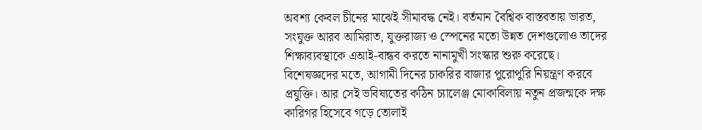অবশ্য কেবল চীনের মাঝেই সীমাবদ্ধ নেই। বর্তমান বৈশ্বিক বাস্তবতায় ভারত, সংযুক্ত আরব আমিরাত, যুক্তরাজ্য ও স্পেনের মতো উন্নত দেশগুলোও তাদের শিক্ষাব্যবস্থাকে এআই-বান্ধব করতে নানামুখী সংস্কার শুরু করেছে। বিশেষজ্ঞদের মতে, আগামী দিনের চাকরির বাজার পুরোপুরি নিয়ন্ত্রণ করবে প্রযুক্তি। আর সেই ভবিষ্যতের কঠিন চ্যালেঞ্জ মোকাবিলায় নতুন প্রজন্মকে দক্ষ কারিগর হিসেবে গড়ে তোলাই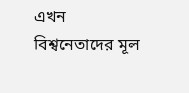এখন বিশ্বনেতাদের মূল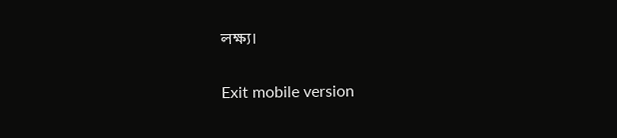লক্ষ্য।

Exit mobile version